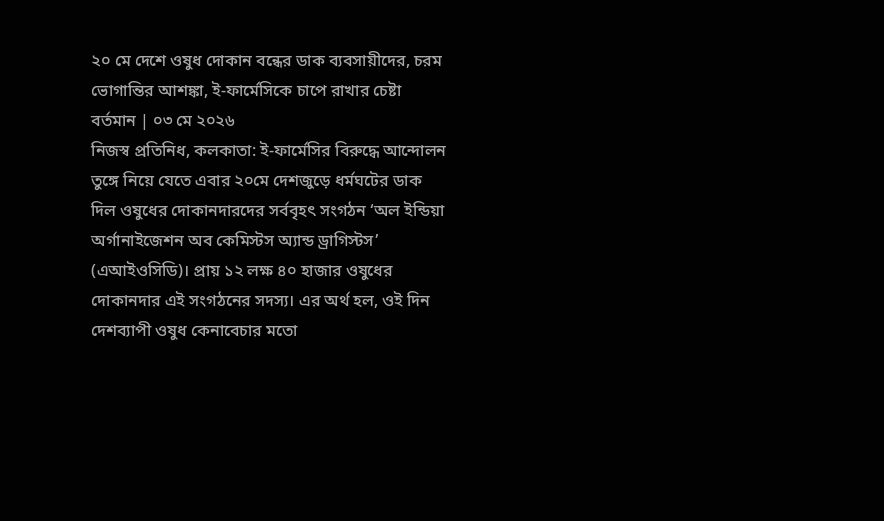২০ মে দেশে ওষুধ দোকান বন্ধের ডাক ব্যবসায়ীদের, চরম ভোগান্তির আশঙ্কা, ই-ফার্মেসিকে চাপে রাখার চেষ্টা
বর্তমান | ০৩ মে ২০২৬
নিজস্ব প্রতিনিধ, কলকাতা: ই-ফার্মেসির বিরুদ্ধে আন্দোলন তুঙ্গে নিয়ে যেতে এবার ২০মে দেশজুড়ে ধর্মঘটের ডাক দিল ওষুধের দোকানদারদের সর্ববৃহৎ সংগঠন ‘অল ইন্ডিয়া অর্গানাইজেশন অব কেমিস্টস অ্যান্ড ড্রাগিস্টস’ (এআইওসিডি)। প্রায় ১২ লক্ষ ৪০ হাজার ওষুধের দোকানদার এই সংগঠনের সদস্য। এর অর্থ হল, ওই দিন দেশব্যাপী ওষুধ কেনাবেচার মতো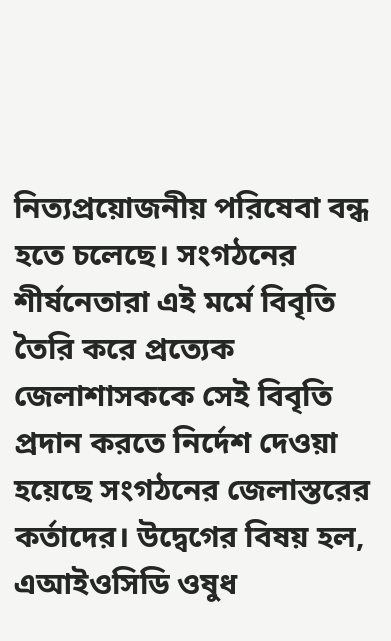নিত্যপ্রয়োজনীয় পরিষেবা বন্ধ হতে চলেছে। সংগঠনের শীর্ষনেতারা এই মর্মে বিবৃতি তৈরি করে প্রত্যেক জেলাশাসককে সেই বিবৃতি প্রদান করতে নির্দেশ দেওয়া হয়েছে সংগঠনের জেলাস্তরের কর্তাদের। উদ্বেগের বিষয় হল, এআইওসিডি ওষুধ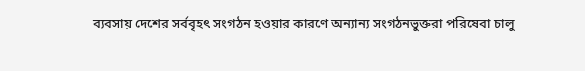ব্যবসায় দেশের সর্ববৃহৎ সংগঠন হওয়ার কারণে অন্যান্য সংগঠনভুক্তরা পরিষেবা চালু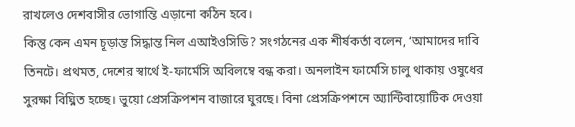রাখলেও দেশবাসীর ভোগান্তি এড়ানো কঠিন হবে।
কিন্তু কেন এমন চূড়ান্ত সিদ্ধান্ত নিল এআইওসিডি? সংগঠনের এক শীর্ষকর্তা বলেন, ‘আমাদের দাবি তিনটে। প্রথমত, দেশের স্বার্থে ই-ফার্মেসি অবিলম্বে বন্ধ করা। অনলাইন ফার্মেসি চালু থাকায় ওষুধের সুরক্ষা বিঘ্নিত হচ্ছে। ভুয়ো প্রেসক্রিপশন বাজারে ঘুরছে। বিনা প্রেসক্রিপশনে অ্যান্টিবায়োটিক দেওয়া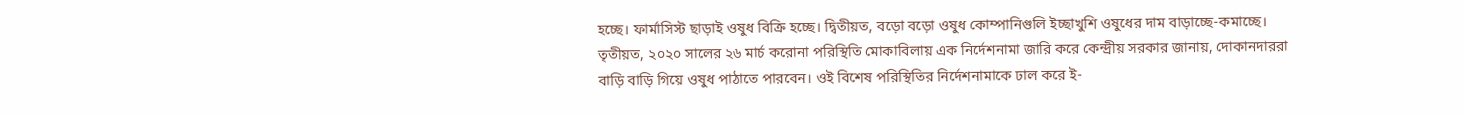হচ্ছে। ফার্মাসিস্ট ছাড়াই ওষুধ বিক্রি হচ্ছে। দ্বিতীয়ত, বড়ো বড়ো ওষুধ কোম্পানিগুলি ইচ্ছাখুশি ওষুধের দাম বাড়াচ্ছে-কমাচ্ছে। তৃতীয়ত, ২০২০ সালের ২৬ মার্চ করোনা পরিস্থিতি মোকাবিলায় এক নির্দেশনামা জারি করে কেন্দ্রীয় সরকার জানায়, দোকানদাররা বাড়ি বাড়ি গিয়ে ওষুধ পাঠাতে পারবেন। ওই বিশেষ পরিস্থিতির নির্দেশনামাকে ঢাল করে ই-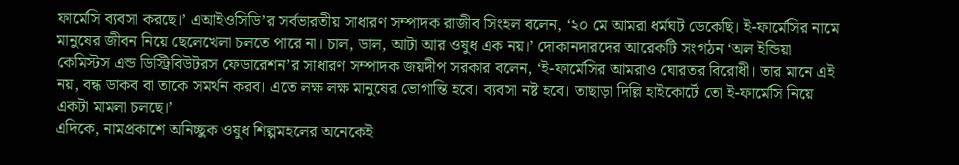ফার্মেসি ব্যবসা করছে।’ এআইওসিডি’র সর্বভারতীয় সাধারণ সম্পাদক রাজীব সিংহল বলেন, ‘২০ মে আমরা ধর্মঘট ডেকেছি। ই-ফার্মেসির নামে মানুষের জীবন নিয়ে ছেলেখেলা চলতে পারে না। চাল, ডাল, আটা আর ওষুধ এক নয়।’ দোকানদারদের আরেকটি সংগঠন ‘অল ইন্ডিয়া কেমিস্টস এন্ড ডিস্ট্রিবিউটরস ফেডারেশন’র সাধারণ সম্পাদক জয়দীপ সরকার বলেন, ‘ই-ফার্মেসির আমরাও ঘোরতর বিরোধী। তার মানে এই নয়, বন্ধ ডাকব বা তাকে সমর্থন করব। এতে লক্ষ লক্ষ মানুষের ভোগান্তি হবে। ব্যবসা নষ্ট হবে। তাছাড়া দিল্লি হাইকোর্টে তো ই-ফার্মেসি নিয়ে একটা মামলা চলছে।’
এদিকে, নামপ্রকাশে অনিচ্ছুক ওষুধ শিল্পমহলের অনেকেই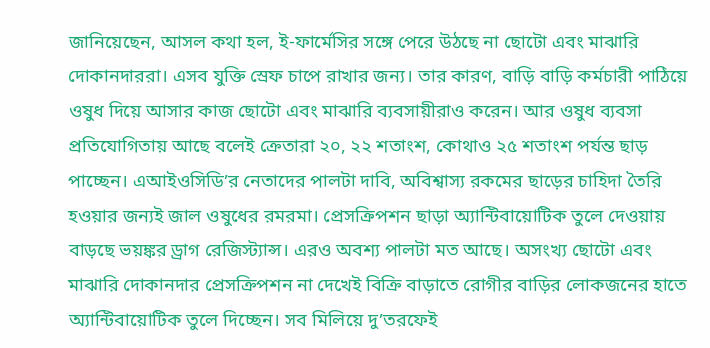জানিয়েছেন, আসল কথা হল, ই-ফার্মেসির সঙ্গে পেরে উঠছে না ছোটো এবং মাঝারি দোকানদাররা। এসব যুক্তি স্রেফ চাপে রাখার জন্য। তার কারণ, বাড়ি বাড়ি কর্মচারী পাঠিয়ে ওষুধ দিয়ে আসার কাজ ছোটো এবং মাঝারি ব্যবসায়ীরাও করেন। আর ওষুধ ব্যবসা প্রতিযোগিতায় আছে বলেই ক্রেতারা ২০, ২২ শতাংশ, কোথাও ২৫ শতাংশ পর্যন্ত ছাড় পাচ্ছেন। এআইওসিডি’র নেতাদের পালটা দাবি, অবিশ্বাস্য রকমের ছাড়ের চাহিদা তৈরি হওয়ার জন্যই জাল ওষুধের রমরমা। প্রেসক্রিপশন ছাড়া অ্যান্টিবায়োটিক তুলে দেওয়ায় বাড়ছে ভয়ঙ্কর ড্রাগ রেজিস্ট্যান্স। এরও অবশ্য পালটা মত আছে। অসংখ্য ছোটো এবং মাঝারি দোকানদার প্রেসক্রিপশন না দেখেই বিক্রি বাড়াতে রোগীর বাড়ির লোকজনের হাতে অ্যান্টিবায়োটিক তুলে দিচ্ছেন। সব মিলিয়ে দু’তরফেই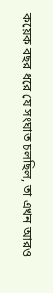কয়েক বছর ধরে যে সংঘাত চলছিল, তা এখন আরও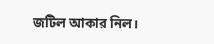জটিল আকার নিল।